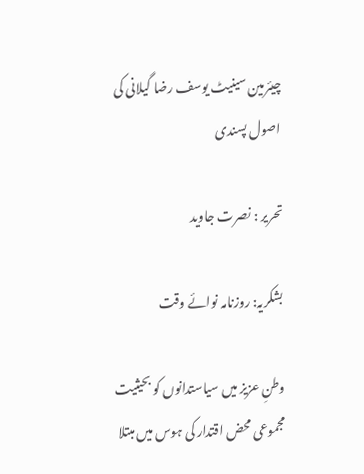چیئرمین سینیٹ یوسف رضا گیلانی کی اصول پسندی

تحریر : نصرت جاوید

بشکریہ: روزنامہ نوائے وقت

وطنِ عزیز میں سیاستدانوں کو بحیثیت مجموعی محض اقتدار کی ہوس میں مبتلا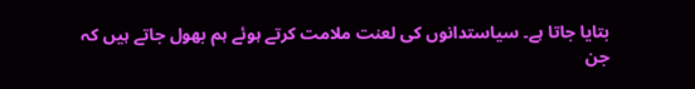بتایا جاتا ہے۔ سیاستدانوں کی لعنت ملامت کرتے ہوئے ہم بھول جاتے ہیں کہ جن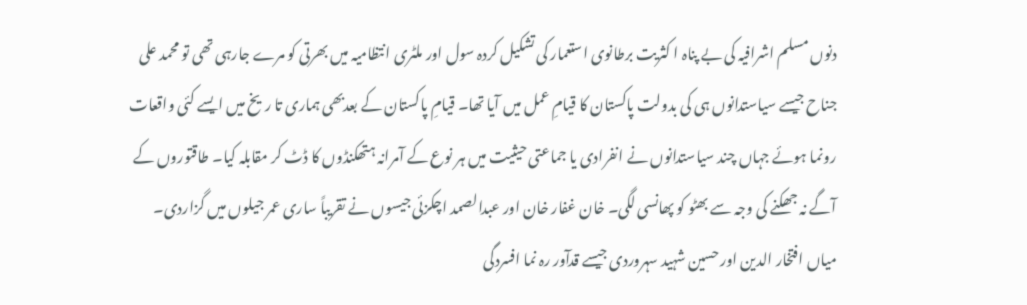دنوں مسلم اشرافیہ کی بے پناہ ا کثریت برطانوی استعمار کی تشکیل کردہ سول اور ملٹری انتظامیہ میں بھرتی کو مرے جارہی تھی تو محمد علی جناح جیسے سیاستدانوں ہی کی بدولت پاکستان کا قیامِ عمل میں آیا تھا۔ قیامِ پاکستان کے بعدبھی ہماری تا ریخ میں ایسے کئی واقعات رونما ہوئے جہاں چند سیاستدانوں نے انفرادی یا جماعتی حیثیت میں ہر نوع کے آمرانہ ہتھکنڈوں کا ڈٹ کر مقابلہ کیا۔ طاقتوروں کے آگے نہ جھکنے کی وجہ سے بھٹو کو پھانسی لگی۔ خان غفار خان اور عبدالصمد اچکزئی جیسوں نے تقریباً ساری عمر جیلوں میں گزاردی۔ میاں افتخار الدین اور حسین شہید سہروردی جیسے قدآور رہ نما افسردگی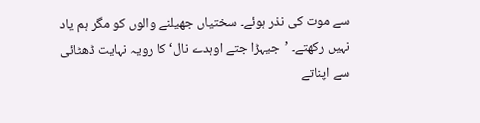سے موت کی نذر ہوئے۔ سختیاں جھیلنے والوں کو مگر ہم یاد نہیں رکھتے۔ ’جیہڑا جتے اوہدے نال‘ کا رویہ نہایت ڈھٹائی سے اپناتے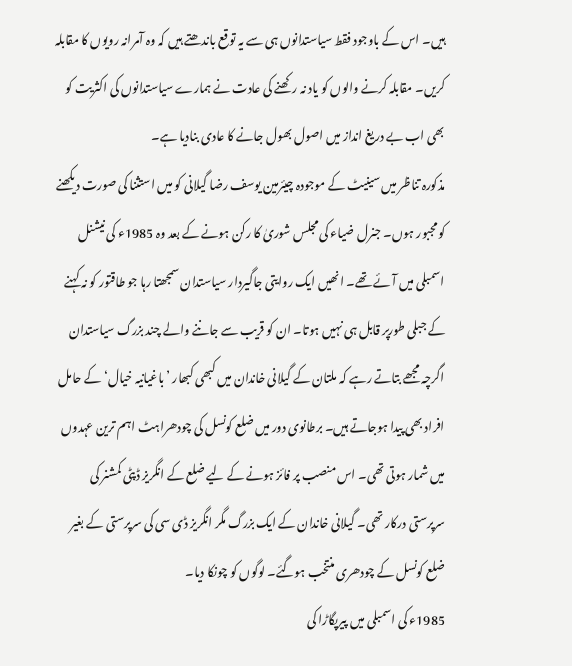ہیں۔ اس کے باوجود فقط سیاستدانوں ہی سے یہ توقع باندھتے ہیں کہ وہ آمرانہ رویوں کا مقابلہ کریں۔ مقابلہ کرنے والوں کو یاد نہ رکھنے کی عادت نے ہمارے سیاستدانوں کی اکثریت کو بھی اب بے دریغ انداز میں اصول بھول جانے کا عادی بنادیا ہے۔
مذکورہ تناظر میں سینیٹ کے موجودہ چیئرمین یوسف رضا گیلانی کو میں استثنا کی صورت دیکھنے کو مجبور ہوں۔ جنرل ضیاء کی مجلس شوریٰ کا رکن ہونے کے بعد وہ 1985ء کی نیشنل اسمبلی میں آئے تھے۔ انھیں ایک روایتی جاگیردار سیاستدان سمجھتا رہا جو طاقتور کو نہ کہنے کے جبلی طورپر قابل ہی نہیں ہوتا۔ ان کو قریب سے جاننے والے چند بزرگ سیاستدان اگرچہ مجھے بتاتے رہے کہ ملتان کے گیلانی خاندان میں کبھی کبھار ’باغیانیہ خیال‘ کے حامل افراد بھی پیدا ہوجاتے ہیں۔ برطانوی دور میں ضلع کونسل کی چودھراہٹ اہم ترین عہدوں میں شمار ہوتی تھی۔ اس منصب پر فائز ہونے کے لیے ضلع کے انگریز ڈپٹی کمشنر کی سرپرستی درکار تھی۔ گیلانی خاندان کے ایک بزرگ مگر انگریز ڈی سی کی سرپرستی کے بغیر ضلع کونسل کے چودھری منتخب ہوگئے۔ لوگوں کو چونکا دیا۔
1985ء کی اسمبلی میں پیرپگاڑا کی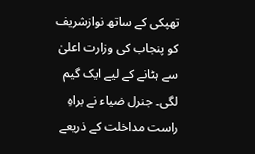تھپکی کے ساتھ نوازشریف کو پنجاب کی وزارت اعلیٰ سے ہٹانے کے لیے ایک گیم لگی۔ جنرل ضیاء نے براہِ راست مداخلت کے ذریعے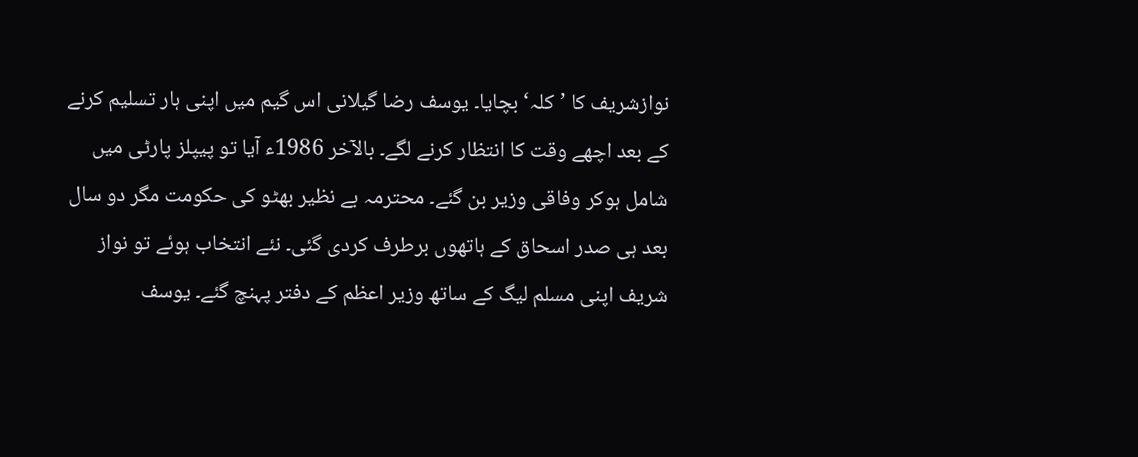نوازشریف کا ’کلہ‘ بچایا۔ یوسف رضا گیلانی اس گیم میں اپنی ہار تسلیم کرنے کے بعد اچھے وقت کا انتظار کرنے لگے۔ بالآخر 1986ء آیا تو پیپلز پارٹی میں شامل ہوکر وفاقی وزیر بن گئے۔ محترمہ بے نظیر بھٹو کی حکومت مگر دو سال بعد ہی صدر اسحاق کے ہاتھوں برطرف کردی گئی۔ نئے انتخاب ہوئے تو نواز شریف اپنی مسلم لیگ کے ساتھ وزیر اعظم کے دفتر پہنچ گئے۔ یوسف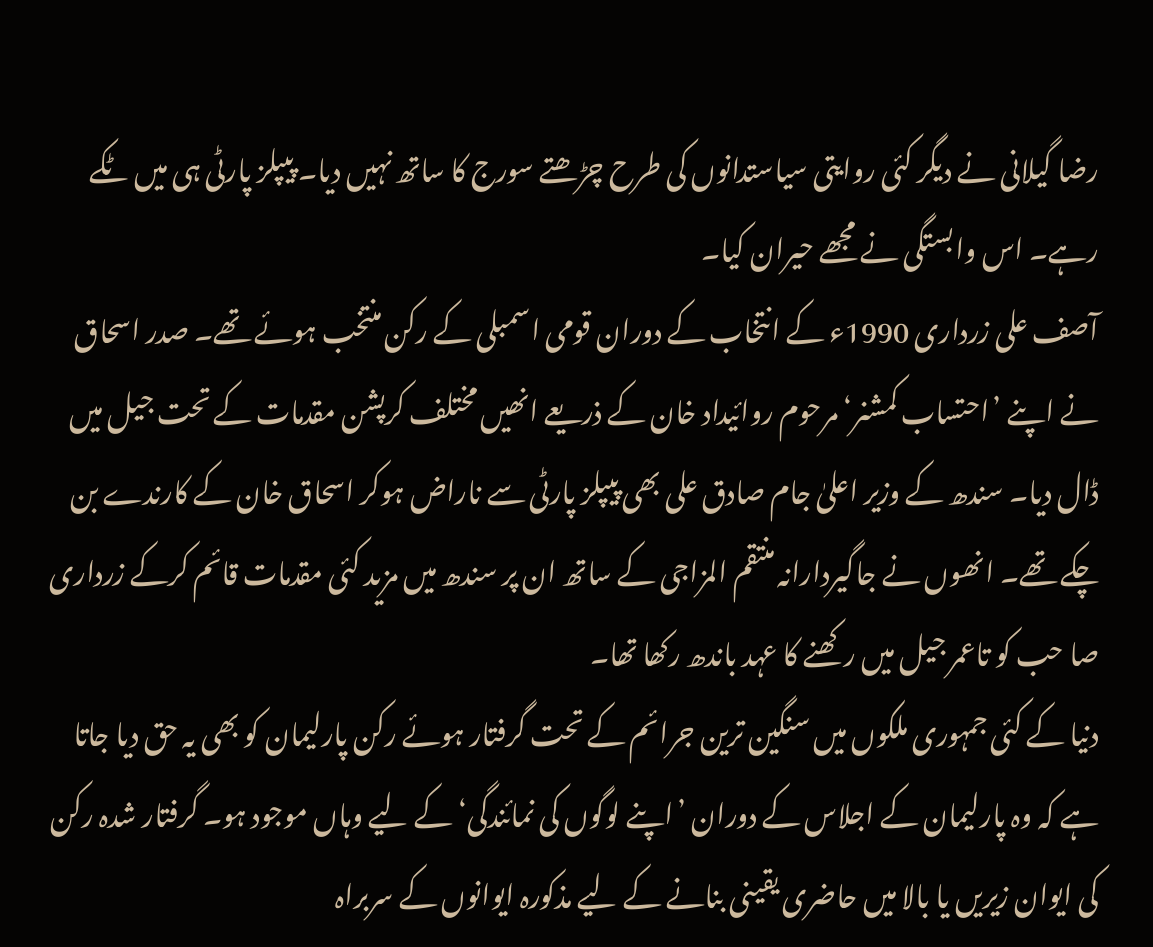رضا گیلانی نے دیگر کئی روایتی سیاستدانوں کی طرح چڑھتے سورج کا ساتھ نہیں دیا۔ پیپلز پارٹی ہی میں ٹکے رہے۔ اس وابستگی نے مجھے حیران کیا۔
آصف علی زرداری 1990ء کے انتخاب کے دوران قومی اسمبلی کے رکن منتخب ہوئے تھے۔ صدر اسحاق نے اپنے ’احتساب کمشنر‘ مرحوم روائیداد خان کے ذریعے انھیں مختلف کرپشن مقدمات کے تحت جیل میں ڈال دیا۔ سندھ کے وزیر اعلیٰ جام صادق علی بھی پیپلز پارٹی سے ناراض ہوکر اسحاق خان کے کارندے بن چکے تھے۔ انھوں نے جاگیردارانہ منتقم المزاجی کے ساتھ ان پر سندھ میں مزید کئی مقدمات قائم کرکے زرداری صا حب کو تاعمر جیل میں رکھنے کا عہد باندھ رکھا تھا۔
دنیا کے کئی جمہوری ملکوں میں سنگین ترین جرائم کے تحت گرفتار ہوئے رکن پارلیمان کو بھی یہ حق دیا جاتا ہے کہ وہ پارلیمان کے اجلاس کے دوران ’اپنے لوگوں کی نمائندگی‘ کے لیے وہاں موجود ہو۔ گرفتار شدہ رکن کی ایوان زیریں یا بالا میں حاضری یقینی بنانے کے لیے مذکورہ ایوانوں کے سربراہ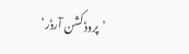’پروڈکشن آرڈر‘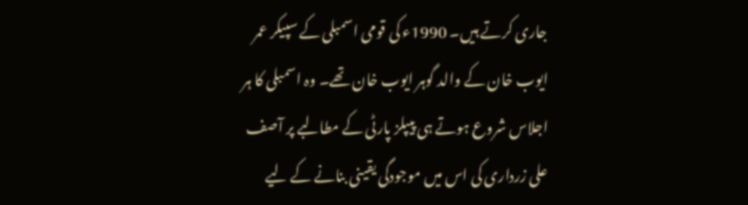جاری کرتے ہیں۔ 1990ء کی قومی اسمبلی کے سپیکر عمر ایوب خان کے والد گوہر ایوب خان تھے۔ وہ اسمبلی کا ہر اجلاس شروع ہوتے ہی پیپلز پارٹی کے مطالبے پر آصف علی زرداری کی اس میں موجودگی یقینی بنانے کے لیے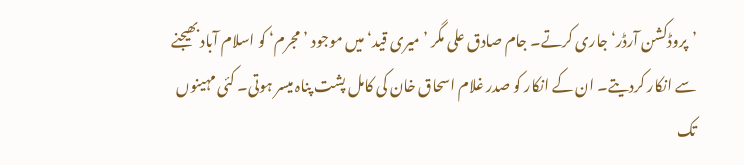’پروڈکشن آرڈر‘ جاری کرتے۔ جام صادق علی مگر ’میری قید‘ میں موجود ’مجرم‘ کو اسلام آباد بھیجنے سے انکار کردیتے۔ ان کے انکار کو صدر غلام اسحاق خان کی کامل پشت پناہ میسر ہوتی۔ کئی مہینوں تک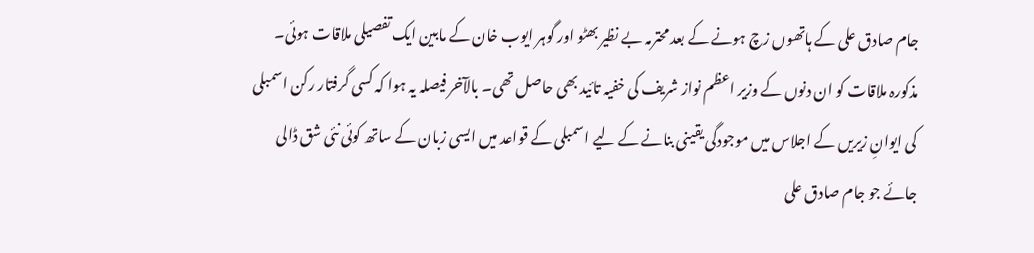جام صادق علی کے ہاتھوں زچ ہونے کے بعد محترمہ بے نظیر بھٹو اور گوہر ایوب خان کے مابین ایک تفصیلی ملاقات ہوئی۔ مذکورہ ملاقات کو ان دنوں کے وزیر اعظم نواز شریف کی خفیہ تائید بھی حاصل تھی۔ بالآخر فیصلہ یہ ہوا کہ کسی گرفتار رکن اسمبلی کی ایوانِ زیریں کے اجلاس میں موجودگی یقینی بنانے کے لیے اسمبلی کے قواعد میں ایسی زبان کے ساتھ کوئی نئی شق ڈالی جائے جو جام صادق علی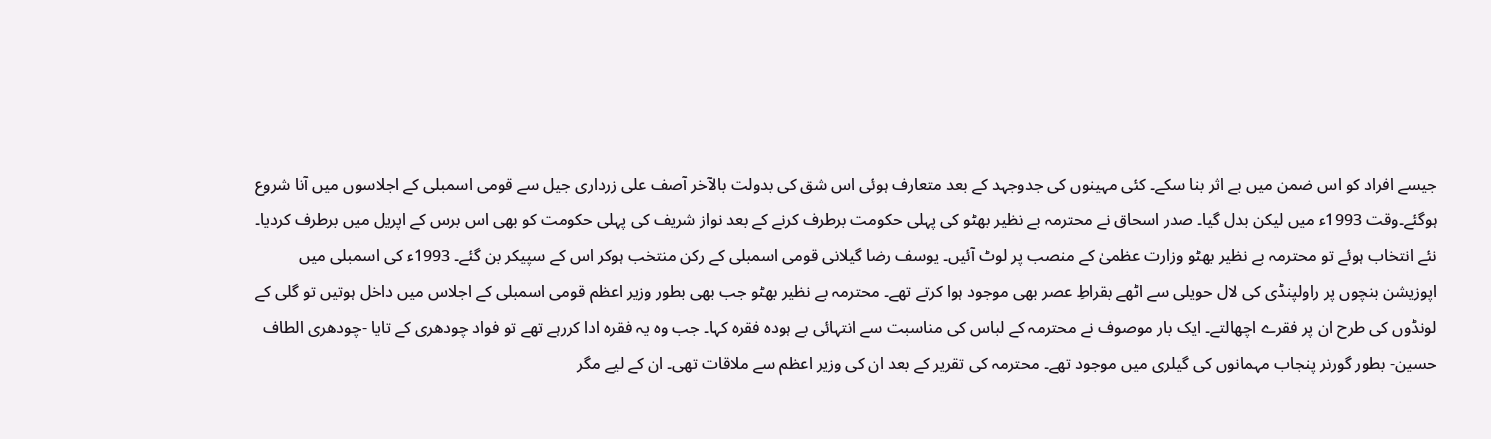جیسے افراد کو اس ضمن میں بے اثر بنا سکے۔ کئی مہینوں کی جدوجہد کے بعد متعارف ہوئی اس شق کی بدولت بالآخر آصف علی زرداری جیل سے قومی اسمبلی کے اجلاسوں میں آنا شروع ہوگئے۔وقت 1993ء میں لیکن بدل گیا۔ صدر اسحاق نے محترمہ بے نظیر بھٹو کی پہلی حکومت برطرف کرنے کے بعد نواز شریف کی پہلی حکومت کو بھی اس برس کے اپریل میں برطرف کردیا۔ نئے انتخاب ہوئے تو محترمہ بے نظیر بھٹو وزارت عظمیٰ کے منصب پر لوٹ آئیں۔ یوسف رضا گیلانی قومی اسمبلی کے رکن منتخب ہوکر اس کے سپیکر بن گئے۔ 1993ء کی اسمبلی میں اپوزیشن بنچوں پر راولپنڈی کی لال حویلی سے اٹھے بقراطِ عصر بھی موجود ہوا کرتے تھے۔ محترمہ بے نظیر بھٹو جب بھی بطور وزیر اعظم قومی اسمبلی کے اجلاس میں داخل ہوتیں تو گلی کے لونڈوں کی طرح ان پر فقرے اچھالتے۔ ایک بار موصوف نے محترمہ کے لباس کی مناسبت سے انتہائی بے ہودہ فقرہ کہا۔ جب وہ یہ فقرہ ادا کررہے تھے تو فواد چودھری کے تایا -چودھری الطاف حسین- بطور گورنر پنجاب مہمانوں کی گیلری میں موجود تھے۔ محترمہ کی تقریر کے بعد ان کی وزیر اعظم سے ملاقات تھی۔ ان کے لیے مگر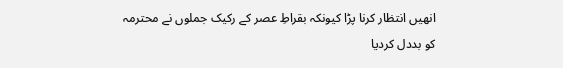انھیں انتظار کرنا پڑا کیونکہ بقراطِ عصر کے رکیک جملوں نے محترمہ کو بددل کردیا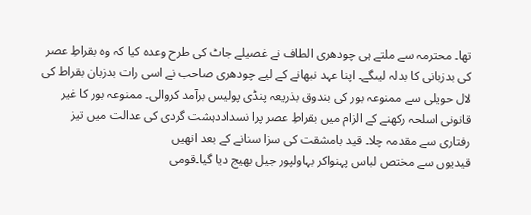تھا۔ محترمہ سے ملتے ہی چودھری الطاف نے غصیلے جاٹ کی طرح وعدہ کیا کہ وہ بقراطِ عصر کی بدزبانی کا بدلہ لیںگے۔ اپنا عہد نبھانے کے لیے چودھری صاحب نے اسی رات بدزبان بقراط کی لال حویلی سے ممنوعہ بور کی بندوق بذریعہ پنڈی پولیس برآمد کروالی۔ ممنوعہ بور کا غیر قانونی اسلحہ رکھنے کے الزام میں بقراطِ عصر پرا نسداددہشت گردی کی عدالت میں تیز رفتاری سے مقدمہ چلا۔ قید بامشقت کی سزا سنانے کے بعد انھیں
قیدیوں سے مختص لباس پہنواکر بہاولپور جیل بھیج دیا گیا۔قومی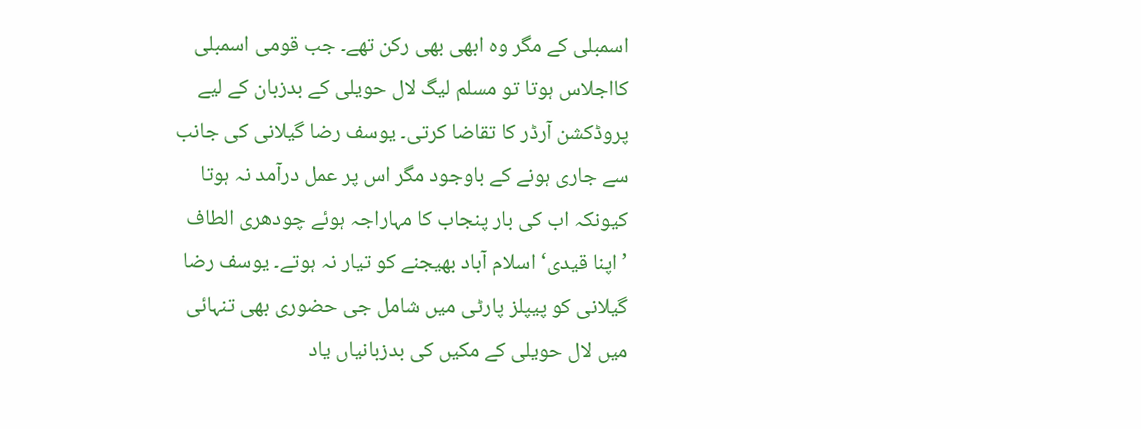اسمبلی کے مگر وہ ابھی بھی رکن تھے۔ جب قومی اسمبلی کااجلاس ہوتا تو مسلم لیگ لال حویلی کے بدزبان کے لیے پروڈکشن آرڈر کا تقاضا کرتی۔ یوسف رضا گیلانی کی جانب سے جاری ہونے کے باوجود مگر اس پر عمل درآمد نہ ہوتا کیونکہ اب کی بار پنجاب کا مہاراجہ ہوئے چودھری الطاف ’اپنا قیدی‘ اسلام آباد بھیجنے کو تیار نہ ہوتے۔ یوسف رضا گیلانی کو پیپلز پارٹی میں شامل جی حضوری بھی تنہائی میں لال حویلی کے مکیں کی بدزبانیاں یاد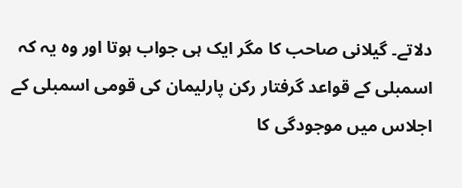دلاتے۔ گیلانی صاحب کا مگر ایک ہی جواب ہوتا اور وہ یہ کہ اسمبلی کے قواعد گرفتار رکن پارلیمان کی قومی اسمبلی کے اجلاس میں موجودگی کا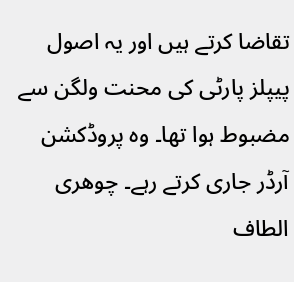تقاضا کرتے ہیں اور یہ اصول پیپلز پارٹی کی محنت ولگن سے مضبوط ہوا تھا۔ وہ پروڈکشن آرڈر جاری کرتے رہے۔ چوھری الطاف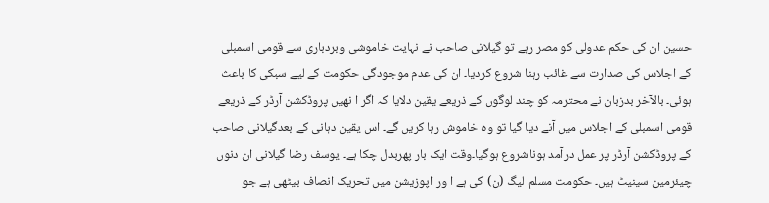حسین ان کی حکم عدولی کو مصر رہے تو گیلانی صاحب نے نہایت خاموشی وبردباری سے قومی اسمبلی کے اجلاس کی صدارت سے غائب رہنا شروع کردیا۔ ان کی عدم موجودگی حکومت کے لیے سبکی کا باعث ہوئی۔ بالآخر بدزبان نے محترمہ کو چند لوگوں کے ذریعے یقین دلایا کہ اگر ا نھیں پروڈکشن آرڈر کے ذریعے قومی اسمبلی کے اجلاس میں آنے دیا گیا تو وہ خاموش رہا کریں گے۔ اس یقین دہانی کے بعدگیلانی صاحب کے پروڈکشن آرڈر پر عمل درآمد ہوناشروع ہوگیا۔وقت ایک بار پھربدل چکا ہے۔ یوسف رضا گیلانی ان دنوں چیئرمین سینیٹ ہیں۔ حکومت مسلم لیگ (ن) کی ہے ا ور اپوزیشن میں تحریک انصاف بیٹھی ہے جو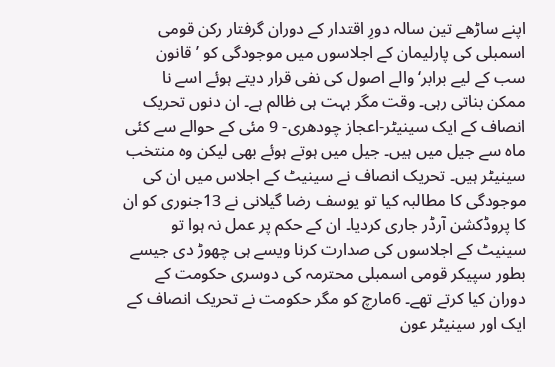اپنے ساڑھے تین سالہ دورِ اقتدار کے دوران گرفتار رکن قومی اسمبلی کی پارلیمان کے اجلاسوں میں موجودگی کو ’قانون سب کے لیے برابر‘ والے اصول کی نفی قرار دیتے ہوئے اسے نا ممکن بناتی رہی۔ وقت مگر بہت ہی ظالم ہے۔ ان دنوں تحریک انصاف کے ایک سینیٹر-اعجاز چودھری- 9 مئی کے حوالے سے کئی ماہ سے جیل میں ہیں۔ جیل میں ہوتے ہوئے بھی لیکن وہ منتخب سینیٹر ہیں۔ تحریک انصاف نے سینیٹ کے اجلاس میں ان کی موجودگی کا مطالبہ کیا تو یوسف رضا گیلانی نے 13جنوری کو ان کا پروڈکشن آرڈر جاری کردیا۔ ان کے حکم پر عمل نہ ہوا تو سینیٹ کے اجلاسوں کی صدارت کرنا ویسے ہی چھوڑ دی جیسے بطور سپیکر قومی اسمبلی محترمہ کی دوسری حکومت کے دوران کیا کرتے تھے۔ 6مارچ کو مگر حکومت نے تحریک انصاف کے ایک اور سینیٹر عون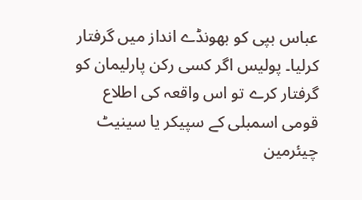عباس بپی کو بھونڈے انداز میں گرفتار کرلیا۔ پولیس اگر کسی رکن پارلیمان کو گرفتار کرے تو اس واقعہ کی اطلاع قومی اسمبلی کے سپیکر یا سینیٹ چیئرمین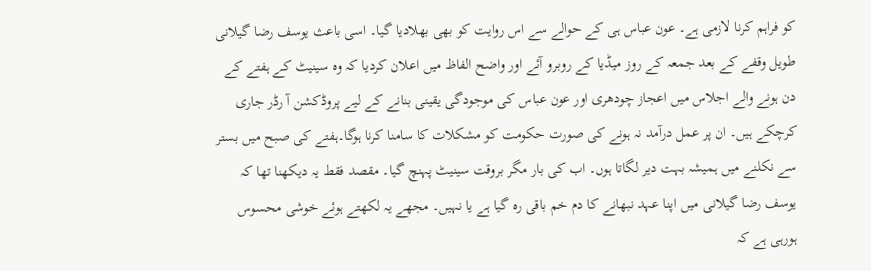کو فراہم کرنا لازمی ہے۔ عون عباس ہی کے حوالے سے اس روایت کو بھی بھلادیا گیا۔ اسی باعث یوسف رضا گیلانی طویل وقفے کے بعد جمعہ کے روز میڈیا کے روبرو آئے اور واضح الفاظ میں اعلان کردیا کہ وہ سینیٹ کے ہفتے کے دن ہونے والے اجلاس میں اعجاز چودھری اور عون عباس کی موجودگی یقینی بنانے کے لیے پروڈکشن آ رڈر جاری کرچکے ہیں۔ ان پر عمل درآمد نہ ہونے کی صورت حکومت کو مشکلات کا سامنا کرنا ہوگا۔ہفتے کی صبح میں بستر سے نکلنے میں ہمیشہ بہت دیر لگاتا ہوں۔ اب کی بار مگر بروقت سینیٹ پہنچ گیا۔ مقصد فقط یہ دیکھنا تھا کہ یوسف رضا گیلانی میں اپنا عہد نبھانے کا دم خم باقی رہ گیا ہے یا نہیں۔ مجھے یہ لکھتے ہوئے خوشی محسوس ہورہی ہے کہ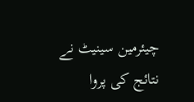چیئرمین سینیٹ نے نتائج کی پروا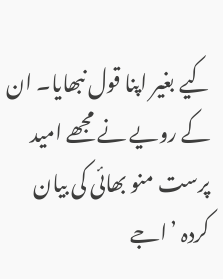کیے بغیر اپنا قول نبھایا۔ ان کے رویے نے مجھے امید پرست منو بھائی کی بیان کردہ ’اجے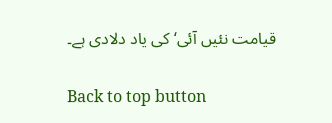قیامت نئیں آئی‘ کی یاد دلادی ہے۔

Back to top button